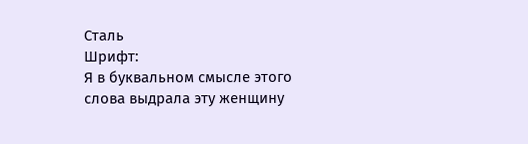Сталь
Шрифт:
Я в буквальном смысле этого слова выдрала эту женщину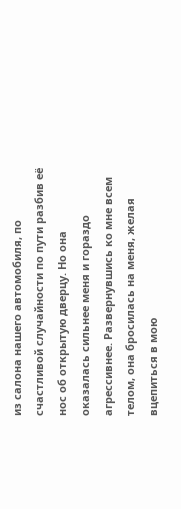из салона нашего автомобиля, по счастливой случайности по пути разбив её нос об открытую дверцу. Но она оказалась сильнее меня и гораздо агрессивнее. Развернувшись ко мне всем телом, она бросилась на меня, желая вцепиться в мою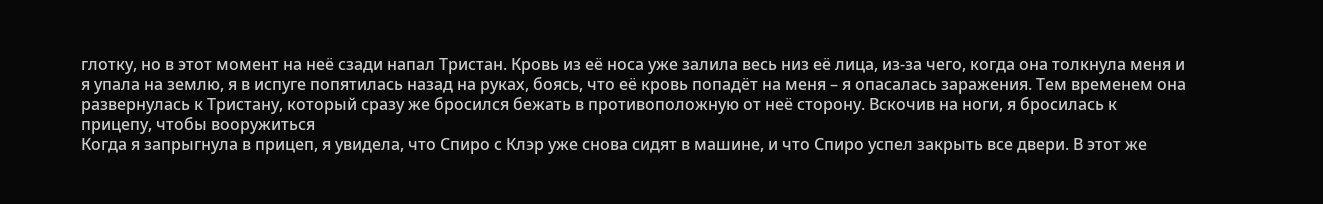глотку, но в этот момент на неё сзади напал Тристан. Кровь из её носа уже залила весь низ её лица, из-за чего, когда она толкнула меня и я упала на землю, я в испуге попятилась назад на руках, боясь, что её кровь попадёт на меня – я опасалась заражения. Тем временем она развернулась к Тристану, который сразу же бросился бежать в противоположную от неё сторону. Вскочив на ноги, я бросилась к прицепу, чтобы вооружиться
Когда я запрыгнула в прицеп, я увидела, что Спиро с Клэр уже снова сидят в машине, и что Спиро успел закрыть все двери. В этот же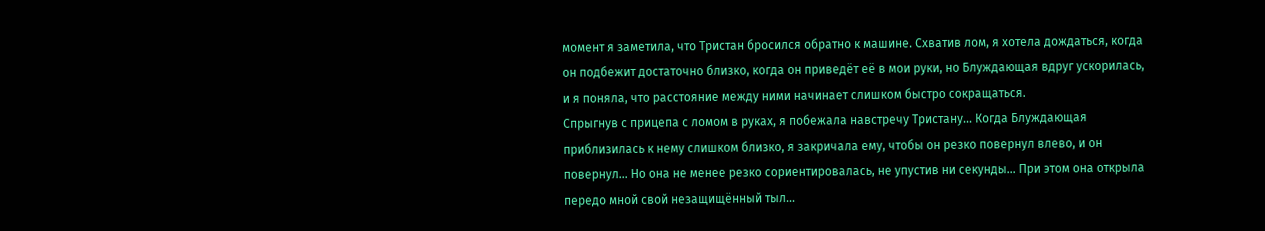момент я заметила, что Тристан бросился обратно к машине. Схватив лом, я хотела дождаться, когда он подбежит достаточно близко, когда он приведёт её в мои руки, но Блуждающая вдруг ускорилась, и я поняла, что расстояние между ними начинает слишком быстро сокращаться.
Спрыгнув с прицепа с ломом в руках, я побежала навстречу Тристану… Когда Блуждающая приблизилась к нему слишком близко, я закричала ему, чтобы он резко повернул влево, и он повернул… Но она не менее резко сориентировалась, не упустив ни секунды… При этом она открыла передо мной свой незащищённый тыл…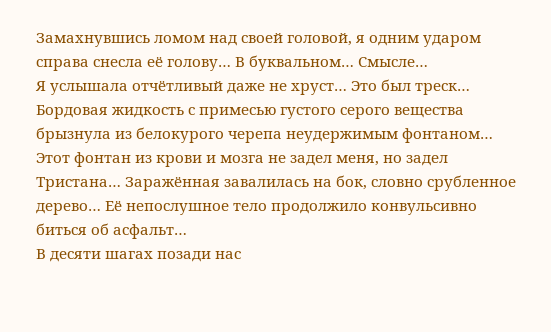Замахнувшись ломом над своей головой, я одним ударом справа снесла её голову… В буквальном… Смысле…
Я услышала отчётливый даже не хруст… Это был треск… Бордовая жидкость с примесью густого серого вещества брызнула из белокурого черепа неудержимым фонтаном… Этот фонтан из крови и мозга не задел меня, но задел Тристана… Заражённая завалилась на бок, словно срубленное дерево… Её непослушное тело продолжило конвульсивно биться об асфальт…
В десяти шагах позади нас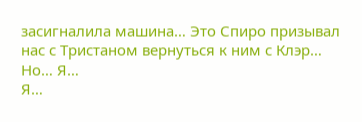засигналила машина… Это Спиро призывал нас с Тристаном вернуться к ним с Клэр… Но… Я…
Я…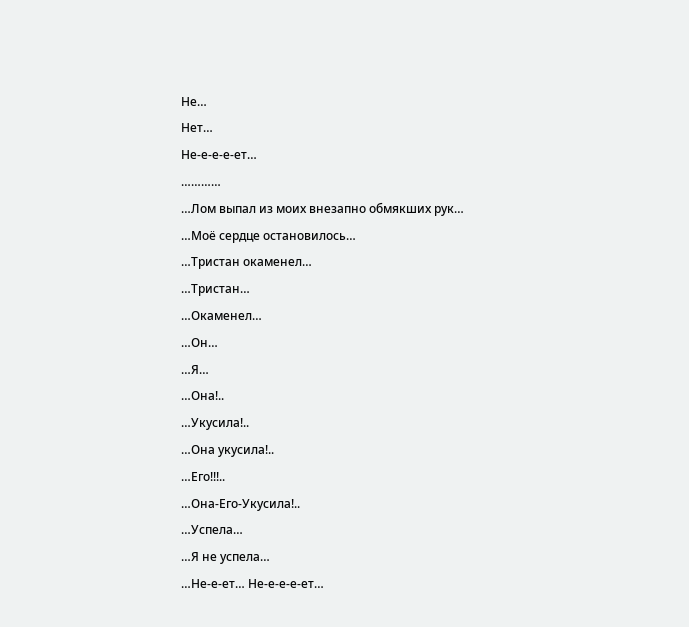Не…
Нет…
Не-е-е-е-ет…
…………
…Лом выпал из моих внезапно обмякших рук…
…Моё сердце остановилось…
…Тристан окаменел…
…Тристан…
…Окаменел…
…Он…
…Я…
…Она!..
…Укусила!..
…Она укусила!..
…Его!!!..
…Она-Его-Укусила!..
…Успела…
…Я не успела…
…Не-е-ет… Не-е-е-е-ет…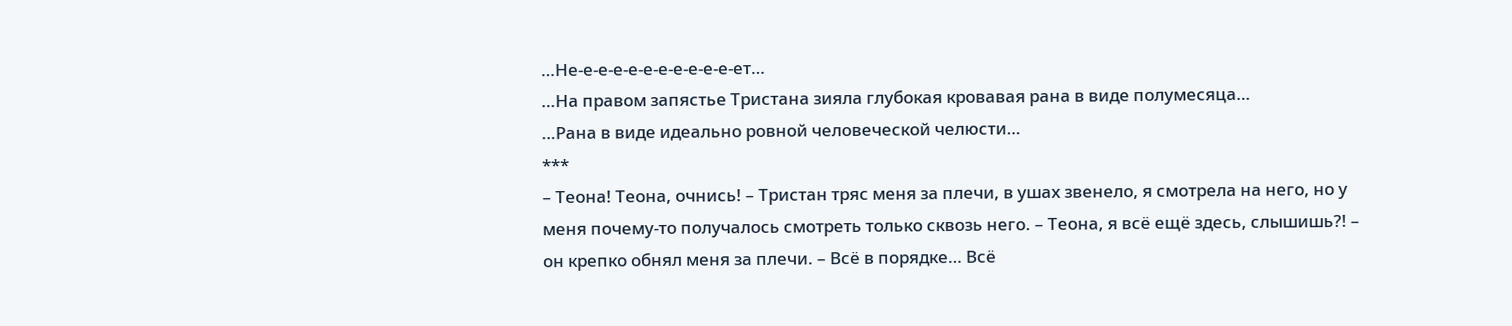…Не-е-е-е-е-е-е-е-е-е-е-ет…
…На правом запястье Тристана зияла глубокая кровавая рана в виде полумесяца…
…Рана в виде идеально ровной человеческой челюсти…
***
– Теона! Теона, очнись! – Тристан тряс меня за плечи, в ушах звенело, я смотрела на него, но у меня почему-то получалось смотреть только сквозь него. – Теона, я всё ещё здесь, слышишь?! – он крепко обнял меня за плечи. – Всё в порядке… Всё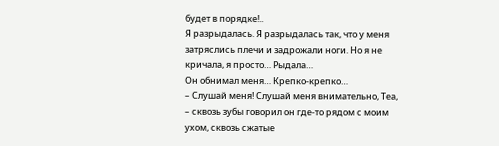будет в порядке!..
Я разрыдалась. Я разрыдалась так, что у меня затряслись плечи и задрожали ноги. Но я не кричала, я просто… Рыдала…
Он обнимал меня… Крепко-крепко…
– Слушай меня! Слушай меня внимательно, Теа, – сквозь зубы говорил он где-то рядом с моим ухом, сквозь сжатые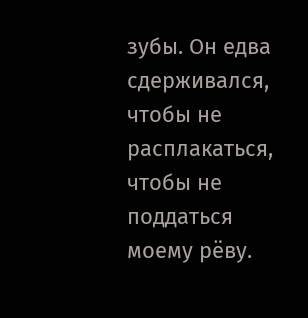зубы. Он едва сдерживался, чтобы не расплакаться, чтобы не поддаться моему рёву.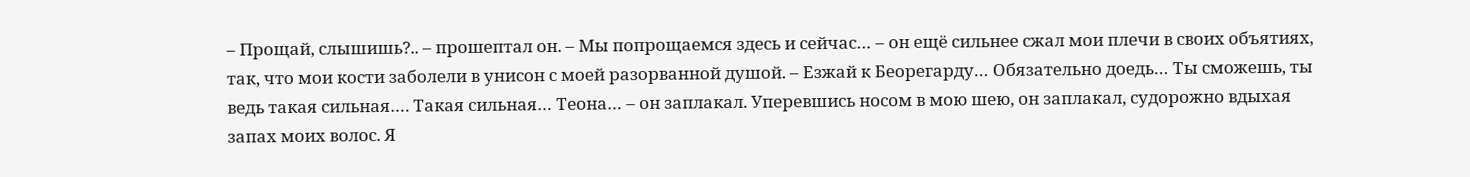– Прощай, слышишь?.. – прошептал он. – Мы попрощаемся здесь и сейчас… – он ещё сильнее сжал мои плечи в своих объятиях, так, что мои кости заболели в унисон с моей разорванной душой. – Езжай к Беорегарду… Обязательно доедь… Ты сможешь, ты ведь такая сильная…. Такая сильная… Теона… – он заплакал. Уперевшись носом в мою шею, он заплакал, судорожно вдыхая запах моих волос. Я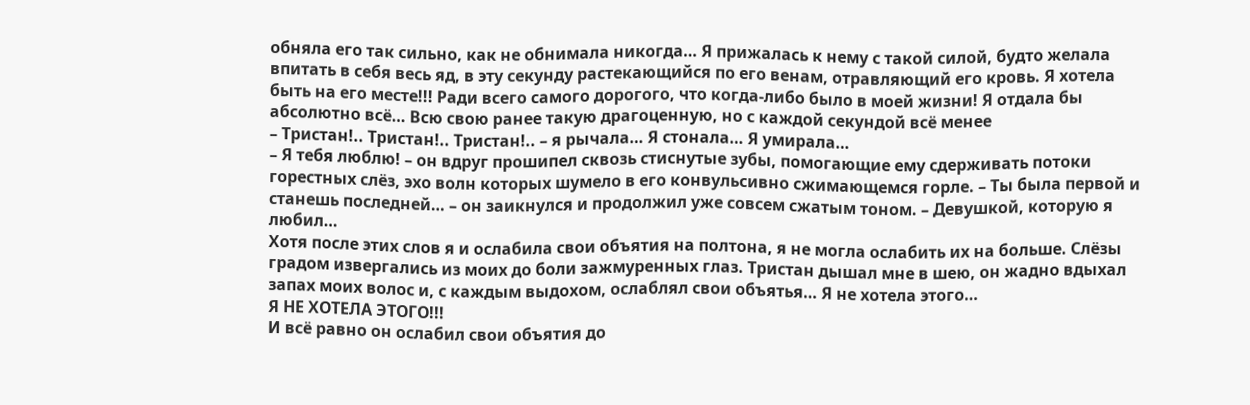обняла его так сильно, как не обнимала никогда… Я прижалась к нему с такой силой, будто желала впитать в себя весь яд, в эту секунду растекающийся по его венам, отравляющий его кровь. Я хотела быть на его месте!!! Ради всего самого дорогого, что когда-либо было в моей жизни! Я отдала бы абсолютно всё… Всю свою ранее такую драгоценную, но с каждой секундой всё менее
– Тристан!.. Тристан!.. Тристан!.. – я рычала… Я стонала… Я умирала…
– Я тебя люблю! – он вдруг прошипел сквозь стиснутые зубы, помогающие ему сдерживать потоки горестных слёз, эхо волн которых шумело в его конвульсивно сжимающемся горле. – Ты была первой и станешь последней… – он заикнулся и продолжил уже совсем сжатым тоном. – Девушкой, которую я любил…
Хотя после этих слов я и ослабила свои объятия на полтона, я не могла ослабить их на больше. Слёзы градом извергались из моих до боли зажмуренных глаз. Тристан дышал мне в шею, он жадно вдыхал запах моих волос и, с каждым выдохом, ослаблял свои объятья… Я не хотела этого…
Я НЕ ХОТЕЛА ЭТОГО!!!
И всё равно он ослабил свои объятия до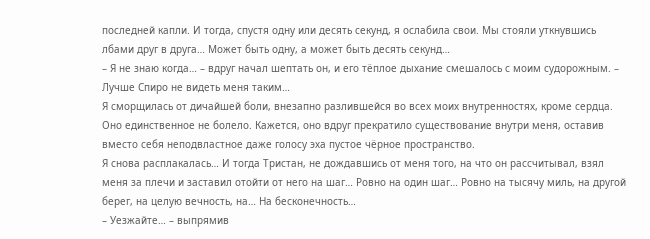последней капли. И тогда, спустя одну или десять секунд, я ослабила свои. Мы стояли уткнувшись лбами друг в друга… Может быть одну, а может быть десять секунд…
– Я не знаю когда… – вдруг начал шептать он, и его тёплое дыхание смешалось с моим судорожным. – Лучше Спиро не видеть меня таким…
Я сморщилась от дичайшей боли, внезапно разлившейся во всех моих внутренностях, кроме сердца. Оно единственное не болело. Кажется, оно вдруг прекратило существование внутри меня, оставив вместо себя неподвластное даже голосу эха пустое чёрное пространство.
Я снова расплакалась… И тогда Тристан, не дождавшись от меня того, на что он рассчитывал, взял меня за плечи и заставил отойти от него на шаг… Ровно на один шаг… Ровно на тысячу миль, на другой берег, на целую вечность, на… На бесконечность…
– Уезжайте… – выпрямив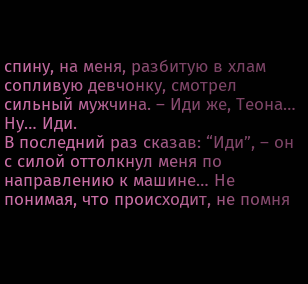спину, на меня, разбитую в хлам сопливую девчонку, смотрел сильный мужчина. – Иди же, Теона… Ну… Иди.
В последний раз сказав: “Иди”, – он с силой оттолкнул меня по направлению к машине… Не понимая, что происходит, не помня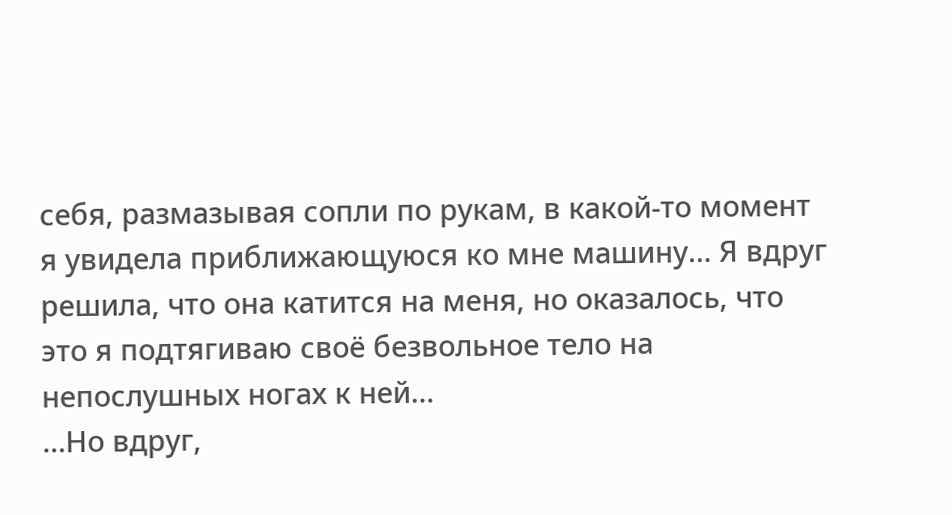себя, размазывая сопли по рукам, в какой-то момент я увидела приближающуюся ко мне машину… Я вдруг решила, что она катится на меня, но оказалось, что это я подтягиваю своё безвольное тело на непослушных ногах к ней…
…Но вдруг,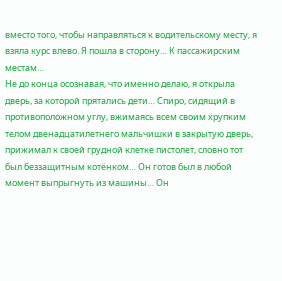вместо того, чтобы направляться к водительскому месту, я взяла курс влево. Я пошла в сторону… К пассажирским местам…
Не до конца осознавая, что именно делаю, я открыла дверь, за которой прятались дети… Спиро, сидящий в противоположном углу, вжимаясь всем своим хрупким телом двенадцатилетнего мальчишки в закрытую дверь, прижимал к своей грудной клетке пистолет, словно тот был беззащитным котёнком… Он готов был в любой момент выпрыгнуть из машины… Он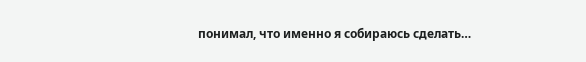понимал, что именно я собираюсь сделать…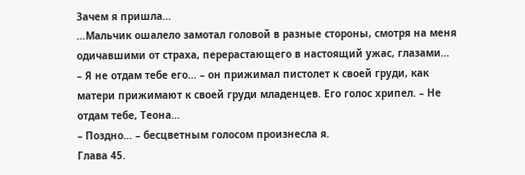Зачем я пришла…
…Мальчик ошалело замотал головой в разные стороны, смотря на меня одичавшими от страха, перерастающего в настоящий ужас, глазами…
– Я не отдам тебе его… – он прижимал пистолет к своей груди, как матери прижимают к своей груди младенцев. Его голос хрипел. – Не отдам тебе, Теона…
– Поздно… – бесцветным голосом произнесла я.
Глава 45.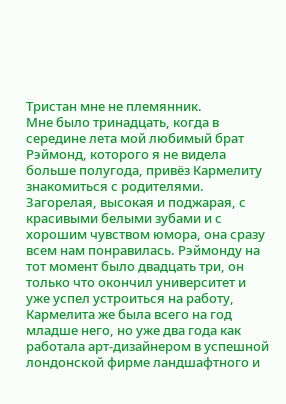Тристан мне не племянник.
Мне было тринадцать, когда в середине лета мой любимый брат Рэймонд, которого я не видела больше полугода, привёз Кармелиту знакомиться с родителями. Загорелая, высокая и поджарая, с красивыми белыми зубами и с хорошим чувством юмора, она сразу всем нам понравилась. Рэймонду на тот момент было двадцать три, он только что окончил университет и уже успел устроиться на работу, Кармелита же была всего на год младше него, но уже два года как работала арт-дизайнером в успешной лондонской фирме ландшафтного и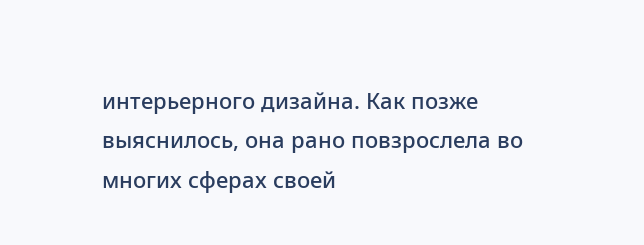интерьерного дизайна. Как позже выяснилось, она рано повзрослела во многих сферах своей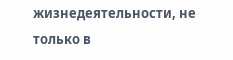жизнедеятельности, не только в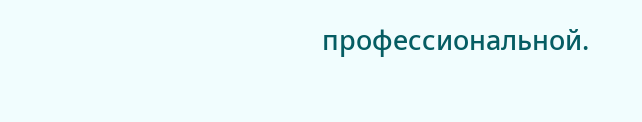профессиональной.